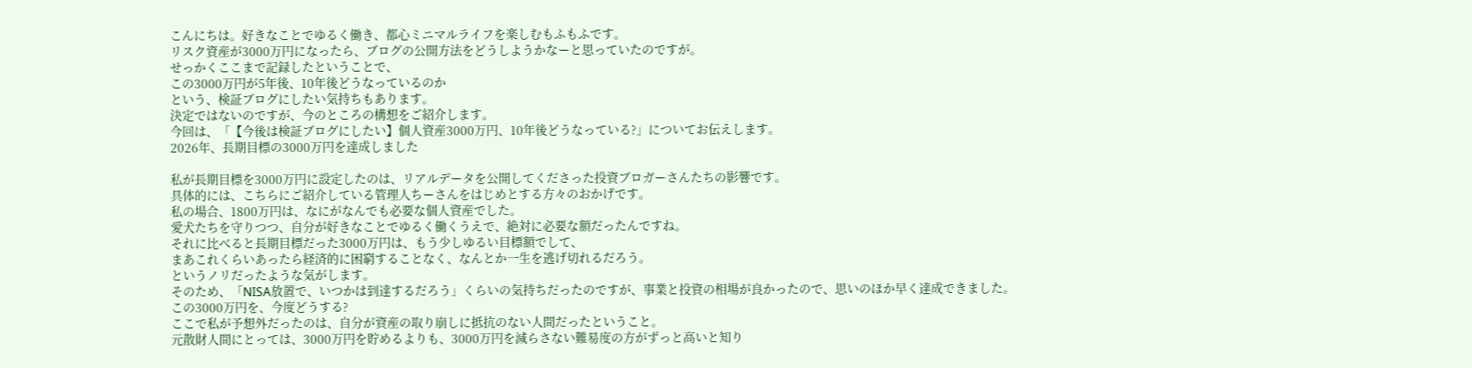こんにちは。好きなことでゆるく働き、都心ミニマルライフを楽しむもふもふです。
リスク資産が3000万円になったら、ブログの公開方法をどうしようかなーと思っていたのですが。
せっかくここまで記録したということで、
この3000万円が5年後、10年後どうなっているのか
という、検証ブログにしたい気持ちもあります。
決定ではないのですが、今のところの構想をご紹介します。
今回は、「【今後は検証ブログにしたい】個人資産3000万円、10年後どうなっている?」についてお伝えします。
2026年、長期目標の3000万円を達成しました

私が長期目標を3000万円に設定したのは、リアルデータを公開してくださった投資ブロガーさんたちの影響です。
具体的には、こちらにご紹介している管理人ちーさんをはじめとする方々のおかげです。
私の場合、1800万円は、なにがなんでも必要な個人資産でした。
愛犬たちを守りつつ、自分が好きなことでゆるく働くうえで、絶対に必要な額だったんですね。
それに比べると長期目標だった3000万円は、もう少しゆるい目標額でして、
まあこれくらいあったら経済的に困窮することなく、なんとか一生を逃げ切れるだろう。
というノリだったような気がします。
そのため、「NISA放置で、いつかは到達するだろう」くらいの気持ちだったのですが、事業と投資の相場が良かったので、思いのほか早く達成できました。
この3000万円を、今度どうする?
ここで私が予想外だったのは、自分が資産の取り崩しに抵抗のない人間だったということ。
元散財人間にとっては、3000万円を貯めるよりも、3000万円を減らさない難易度の方がずっと高いと知り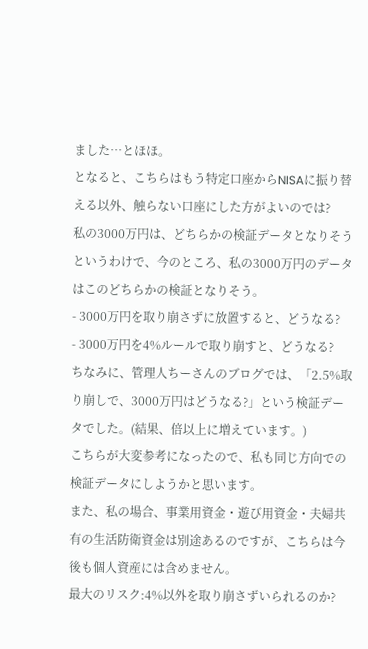ました…とほほ。
となると、こちらはもう特定口座からNISAに振り替える以外、触らない口座にした方がよいのでは?
私の3000万円は、どちらかの検証データとなりそう
というわけで、今のところ、私の3000万円のデータはこのどちらかの検証となりそう。
- 3000万円を取り崩さずに放置すると、どうなる?
- 3000万円を4%ルールで取り崩すと、どうなる?
ちなみに、管理人ちーさんのブログでは、「2.5%取り崩しで、3000万円はどうなる?」という検証データでした。(結果、倍以上に増えています。)
こちらが大変参考になったので、私も同じ方向での検証データにしようかと思います。
また、私の場合、事業用資金・遊び用資金・夫婦共有の生活防衛資金は別途あるのですが、こちらは今後も個人資産には含めません。
最大のリスク:4%以外を取り崩さずいられるのか?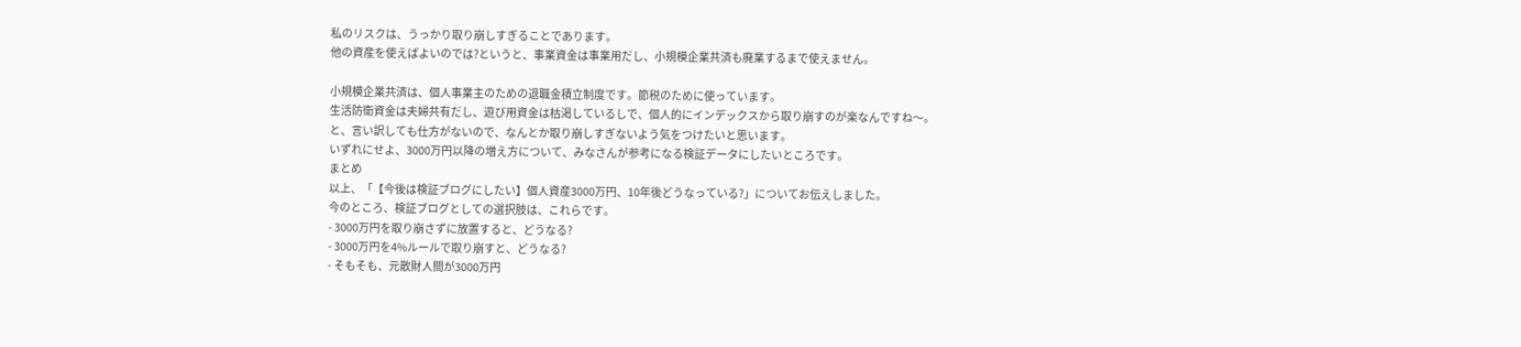私のリスクは、うっかり取り崩しすぎることであります。
他の資産を使えばよいのでは?というと、事業資金は事業用だし、小規模企業共済も廃業するまで使えません。

小規模企業共済は、個人事業主のための退職金積立制度です。節税のために使っています。
生活防衛資金は夫婦共有だし、遊び用資金は枯渇しているしで、個人的にインデックスから取り崩すのが楽なんですね〜。
と、言い訳しても仕方がないので、なんとか取り崩しすぎないよう気をつけたいと思います。
いずれにせよ、3000万円以降の増え方について、みなさんが参考になる検証データにしたいところです。
まとめ
以上、「【今後は検証ブログにしたい】個人資産3000万円、10年後どうなっている?」についてお伝えしました。
今のところ、検証ブログとしての選択肢は、これらです。
- 3000万円を取り崩さずに放置すると、どうなる?
- 3000万円を4%ルールで取り崩すと、どうなる?
- そもそも、元散財人間が3000万円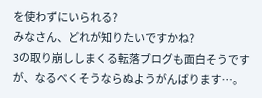を使わずにいられる?
みなさん、どれが知りたいですかね?
3の取り崩ししまくる転落ブログも面白そうですが、なるべくそうならぬようがんばります…。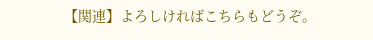【関連】よろしければこちらもどうぞ。